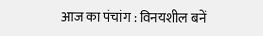आज का पंचांग : विनयशील बनें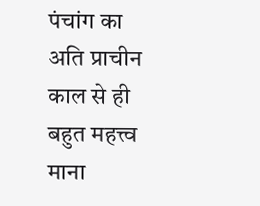पंचांग का अति प्राचीन काल से ही बहुत महत्त्व माना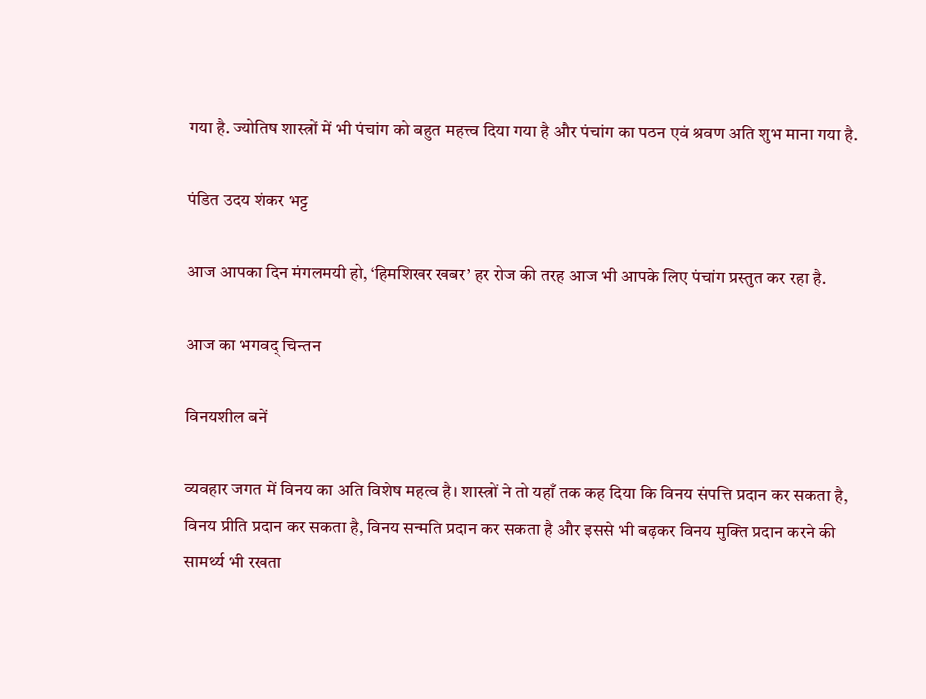गया है. ज्योतिष शास्त्रों में भी पंचांग को बहुत महत्त्व दिया गया है और पंचांग का पठन एवं श्रवण अति शुभ माना गया है.

पंडित उदय शंकर भट्ट

आज आपका दिन मंगलमयी हो, ‘हिमशिखर खबर’ हर रोज की तरह आज भी आपके लिए पंचांग प्रस्तुत कर रहा है.

आज का भगवद् चिन्तन

विनयशील बनें

व्यवहार जगत में विनय का अति विशेष महत्व है। शास्त्रों ने तो यहाँ तक कह दिया कि विनय संपत्ति प्रदान कर सकता है, विनय प्रीति प्रदान कर सकता है, विनय सन्मति प्रदान कर सकता है और इससे भी बढ़कर विनय मुक्ति प्रदान करने की सामर्थ्य भी रखता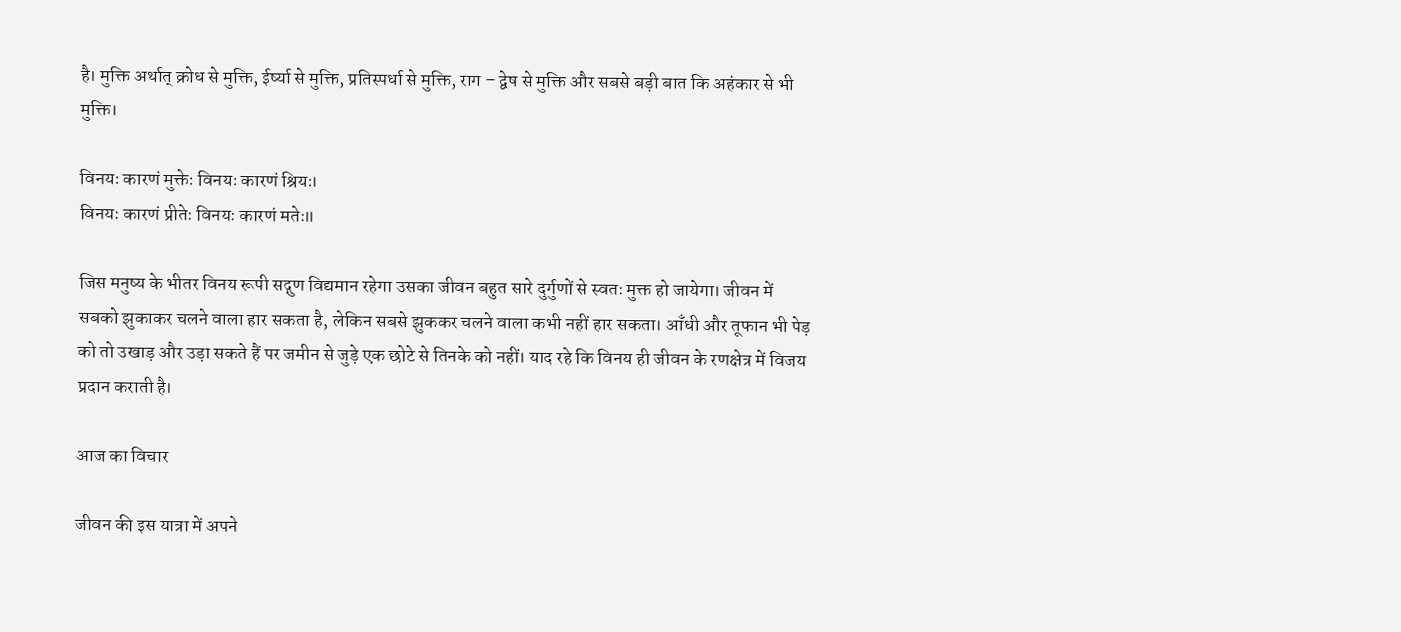है। मुक्ति अर्थात् क्रोध से मुक्ति, ईर्ष्या से मुक्ति, प्रतिस्पर्धा से मुक्ति, राग – द्वेष से मुक्ति और सबसे बड़ी बात कि अहंकार से भी मुक्ति।

विनयः कारणं मुक्तेः विनयः कारणं श्रियः।
विनयः कारणं प्रीतेः विनयः कारणं मतेः॥

जिस मनुष्य के भीतर विनय रूपी सद्गुण विद्यमान रहेगा उसका जीवन बहुत सारे दुर्गुणों से स्वतः मुक्त हो जायेगा। जीवन में सबको झुकाकर चलने वाला हार सकता है, लेकिन सबसे झुककर चलने वाला कभी नहीं हार सकता। आँधी और तूफान भी पेड़ को तो उखाड़ और उड़ा सकते हैं पर जमीन से जुड़े एक छोटे से तिनके को नहीं। याद रहे कि विनय ही जीवन के रणक्षेत्र में विजय प्रदान कराती है।

आज का विचार

जीवन की इस यात्रा में अपने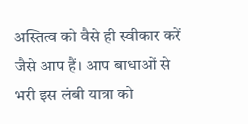अस्तित्व को वैसे ही स्वीकार करें जैसे आप हैं। आप बाधाओं से भरी इस लंबी यात्रा को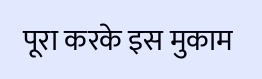पूरा करके इस मुकाम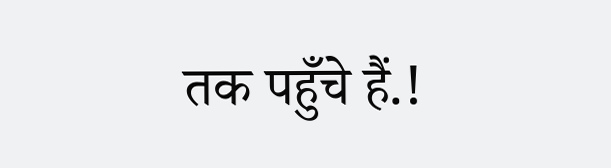तक पहुँचे हैं.!